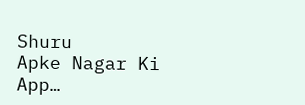Shuru
Apke Nagar Ki App…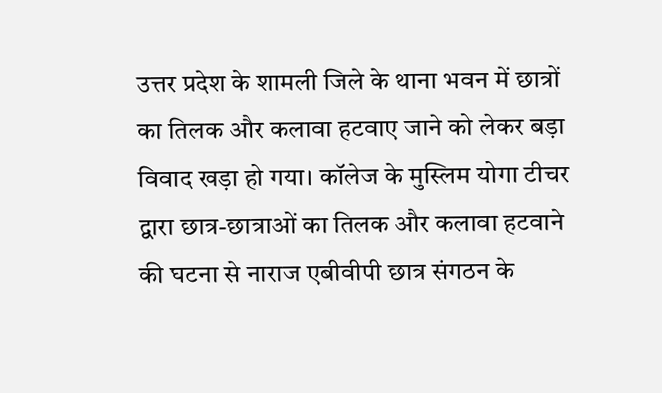उत्तर प्रदेश के शामली जिले के थाना भवन में छात्रों का तिलक और कलावा हटवाए जाने को लेकर बड़ा विवाद खड़ा हो गया। कॉलेज के मुस्लिम योगा टीचर द्वारा छात्र-छात्राओं का तिलक और कलावा हटवाने की घटना से नाराज एबीवीपी छात्र संगठन के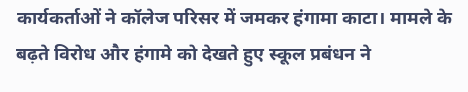कार्यकर्ताओं ने कॉलेज परिसर में जमकर हंगामा काटा। मामले के बढ़ते विरोध और हंगामे को देखते हुए स्कूल प्रबंधन ने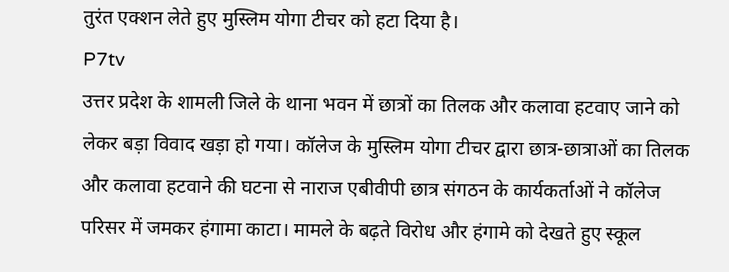तुरंत एक्शन लेते हुए मुस्लिम योगा टीचर को हटा दिया है।
P7tv
उत्तर प्रदेश के शामली जिले के थाना भवन में छात्रों का तिलक और कलावा हटवाए जाने को लेकर बड़ा विवाद खड़ा हो गया। कॉलेज के मुस्लिम योगा टीचर द्वारा छात्र-छात्राओं का तिलक और कलावा हटवाने की घटना से नाराज एबीवीपी छात्र संगठन के कार्यकर्ताओं ने कॉलेज परिसर में जमकर हंगामा काटा। मामले के बढ़ते विरोध और हंगामे को देखते हुए स्कूल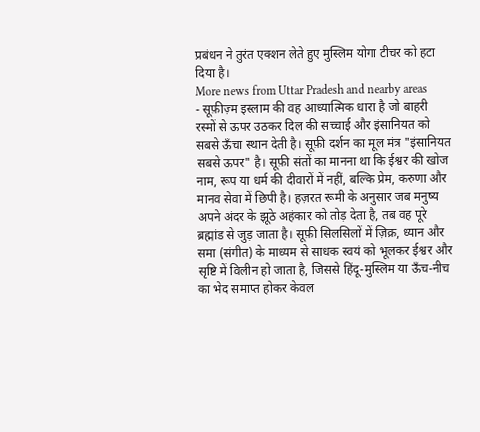प्रबंधन ने तुरंत एक्शन लेते हुए मुस्लिम योगा टीचर को हटा दिया है।
More news from Uttar Pradesh and nearby areas
- सूफ़ीज़्म इस्लाम की वह आध्यात्मिक धारा है जो बाहरी रस्मों से ऊपर उठकर दिल की सच्चाई और इंसानियत को सबसे ऊँचा स्थान देती है। सूफ़ी दर्शन का मूल मंत्र "इंसानियत सबसे ऊपर" है। सूफ़ी संतों का मानना था कि ईश्वर की खोज नाम, रूप या धर्म की दीवारों में नहीं, बल्कि प्रेम, करुणा और मानव सेवा में छिपी है। हज़रत रूमी के अनुसार जब मनुष्य अपने अंदर के झूठे अहंकार को तोड़ देता है, तब वह पूरे ब्रह्मांड से जुड़ जाता है। सूफ़ी सिलसिलों में ज़िक्र, ध्यान और समा (संगीत) के माध्यम से साधक स्वयं को भूलकर ईश्वर और सृष्टि में विलीन हो जाता है, जिससे हिंदू-मुस्लिम या ऊँच-नीच का भेद समाप्त होकर केवल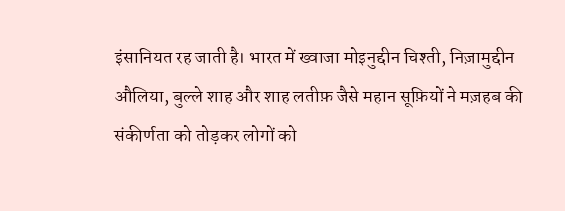इंसानियत रह जाती है। भारत में ख्वाजा मोइनुद्दीन चिश्ती, निज़ामुद्दीन औलिया, बुल्ले शाह और शाह लतीफ़ जैसे महान सूफ़ियों ने मज़हब की संकीर्णता को तोड़कर लोगों को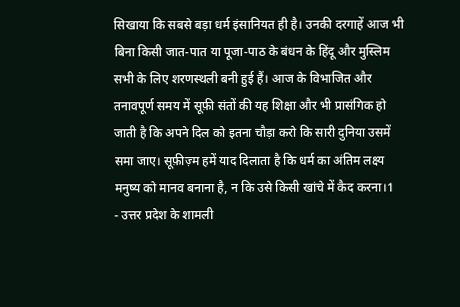सिखाया कि सबसे बड़ा धर्म इंसानियत ही है। उनकी दरगाहें आज भी बिना किसी जात-पात या पूजा-पाठ के बंधन के हिंदू और मुस्लिम सभी के लिए शरणस्थली बनी हुई हैं। आज के विभाजित और तनावपूर्ण समय में सूफ़ी संतों की यह शिक्षा और भी प्रासंगिक हो जाती है कि अपने दिल को इतना चौड़ा करो कि सारी दुनिया उसमें समा जाए। सूफ़ीज़्म हमें याद दिलाता है कि धर्म का अंतिम लक्ष्य मनुष्य को मानव बनाना है, न कि उसे किसी खांचे में कैद करना।1
- उत्तर प्रदेश के शामली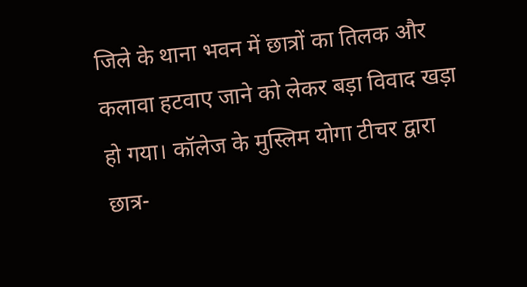जिले के थाना भवन में छात्रों का तिलक और कलावा हटवाए जाने को लेकर बड़ा विवाद खड़ा हो गया। कॉलेज के मुस्लिम योगा टीचर द्वारा छात्र-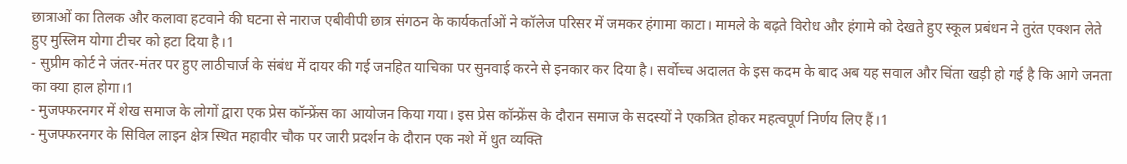छात्राओं का तिलक और कलावा हटवाने की घटना से नाराज एबीवीपी छात्र संगठन के कार्यकर्ताओं ने कॉलेज परिसर में जमकर हंगामा काटा। मामले के बढ़ते विरोध और हंगामे को देखते हुए स्कूल प्रबंधन ने तुरंत एक्शन लेते हुए मुस्लिम योगा टीचर को हटा दिया है।1
- सुप्रीम कोर्ट ने जंतर-मंतर पर हुए लाठीचार्ज के संबंध में दायर की गई जनहित याचिका पर सुनवाई करने से इनकार कर दिया है। सर्वोच्च अदालत के इस कदम के बाद अब यह सवाल और चिंता खड़ी हो गई है कि आगे जनता का क्या हाल होगा।1
- मुजफ्फरनगर में शेख समाज के लोगों द्वारा एक प्रेस कॉन्फ्रेंस का आयोजन किया गया। इस प्रेस कॉन्फ्रेंस के दौरान समाज के सदस्यों ने एकत्रित होकर महत्वपूर्ण निर्णय लिए हैं।1
- मुजफ्फरनगर के सिविल लाइन क्षेत्र स्थित महावीर चौक पर जारी प्रदर्शन के दौरान एक नशे में धुत व्यक्ति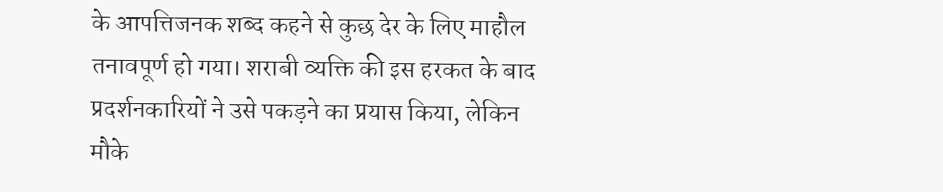के आपत्तिजनक शब्द कहने से कुछ देर के लिए माहौल तनावपूर्ण हो गया। शराबी व्यक्ति की इस हरकत के बाद प्रदर्शनकारियों ने उसे पकड़ने का प्रयास किया, लेकिन मौके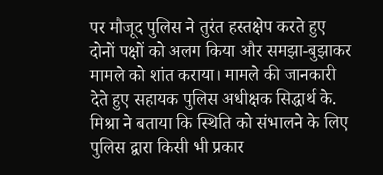पर मौजूद पुलिस ने तुरंत हस्तक्षेप करते हुए दोनों पक्षों को अलग किया और समझा-बुझाकर मामले को शांत कराया। मामले की जानकारी देते हुए सहायक पुलिस अधीक्षक सिद्धार्थ के. मिश्रा ने बताया कि स्थिति को संभालने के लिए पुलिस द्वारा किसी भी प्रकार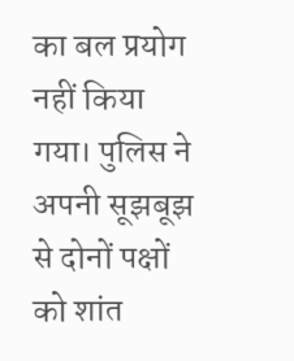का बल प्रयोग नहीं किया गया। पुलिस ने अपनी सूझबूझ से दोनों पक्षों को शांत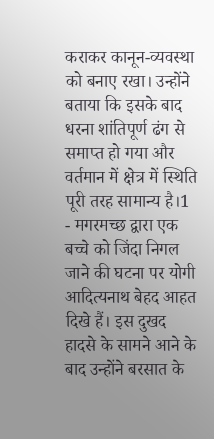कराकर कानून-व्यवस्था को बनाए रखा। उन्होंने बताया कि इसके बाद धरना शांतिपूर्ण ढंग से समाप्त हो गया और वर्तमान में क्षेत्र में स्थिति पूरी तरह सामान्य है।1
- मगरमच्छ द्वारा एक बच्चे को जिंदा निगल जाने की घटना पर योगी आदित्यनाथ बेहद आहत दिखे हैं। इस दुखद हादसे के सामने आने के बाद उन्होंने बरसात के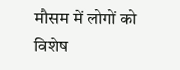मौसम में लोगों को विशेष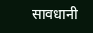सावधानी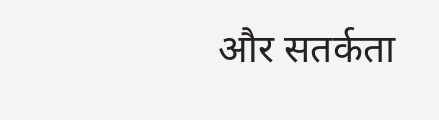और सतर्कता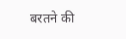बरतने की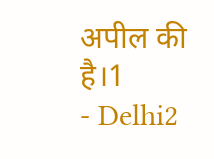अपील की है।1
- Delhi2